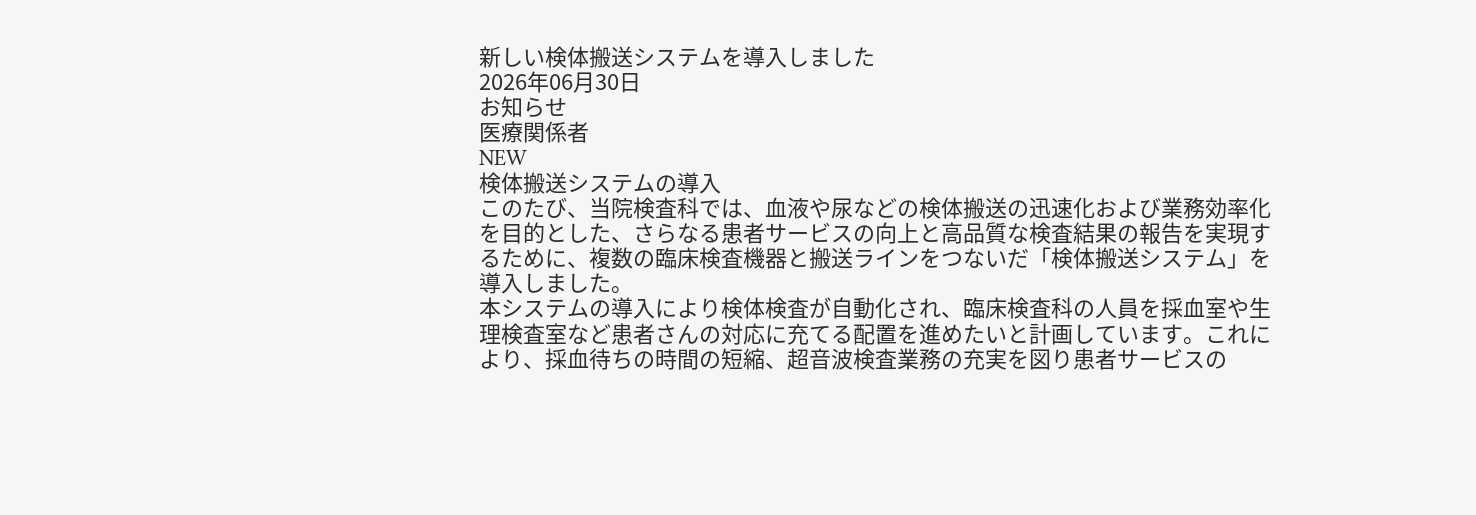新しい検体搬送システムを導入しました
2026年06月30日
お知らせ
医療関係者
NEW
検体搬送システムの導入
このたび、当院検査科では、血液や尿などの検体搬送の迅速化および業務効率化を目的とした、さらなる患者サービスの向上と高品質な検査結果の報告を実現するために、複数の臨床検査機器と搬送ラインをつないだ「検体搬送システム」を導入しました。
本システムの導入により検体検査が自動化され、臨床検査科の人員を採血室や生理検査室など患者さんの対応に充てる配置を進めたいと計画しています。これにより、採血待ちの時間の短縮、超音波検査業務の充実を図り患者サービスの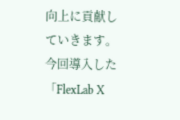向上に貢献していきます。
今回導入した「FlexLab X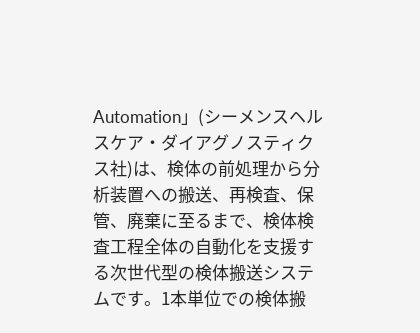Automation」(シーメンスヘルスケア・ダイアグノスティクス社)は、検体の前処理から分析装置への搬送、再検査、保管、廃棄に至るまで、検体検査工程全体の自動化を支援する次世代型の検体搬送システムです。1本単位での検体搬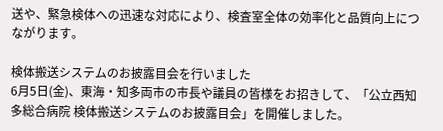送や、緊急検体への迅速な対応により、検査室全体の効率化と品質向上につながります。

検体搬送システムのお披露目会を行いました
6月5日(金)、東海・知多両市の市長や議員の皆様をお招きして、「公立西知多総合病院 検体搬送システムのお披露目会」を開催しました。